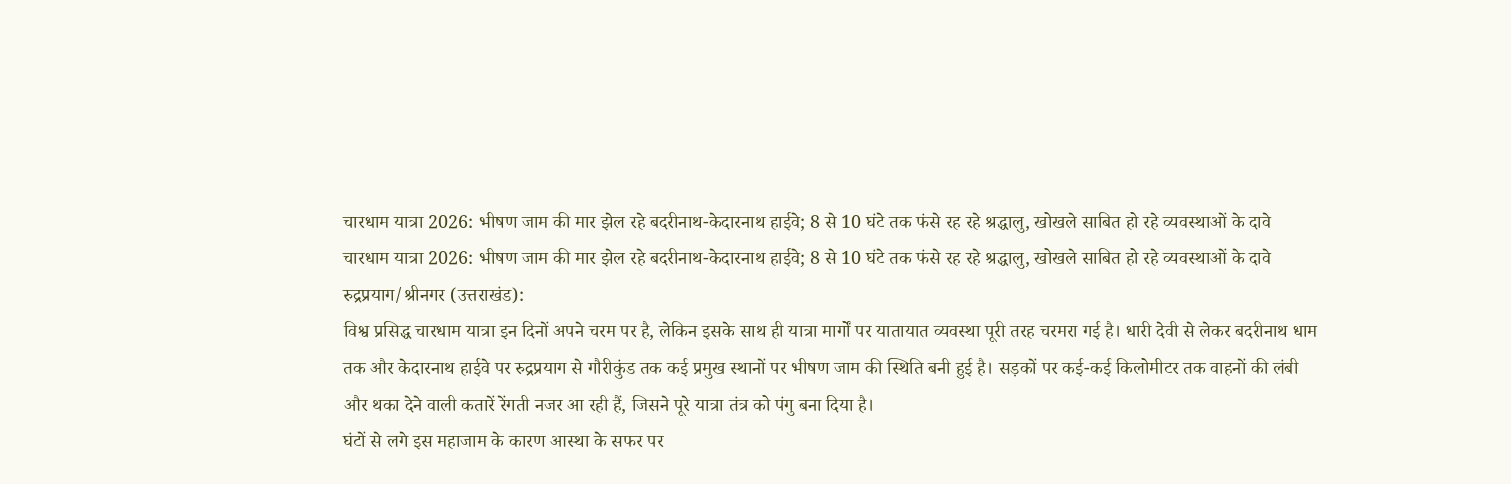चारधाम यात्रा 2026: भीषण जाम की मार झेल रहे बदरीनाथ-केदारनाथ हाईवे; 8 से 10 घंटे तक फंसे रह रहे श्रद्धालु, खोखले साबित हो रहे व्यवस्थाओं के दावे
चारधाम यात्रा 2026: भीषण जाम की मार झेल रहे बदरीनाथ-केदारनाथ हाईवे; 8 से 10 घंटे तक फंसे रह रहे श्रद्धालु, खोखले साबित हो रहे व्यवस्थाओं के दावे
रुद्रप्रयाग/श्रीनगर (उत्तराखंड):
विश्व प्रसिद्ध चारधाम यात्रा इन दिनों अपने चरम पर है, लेकिन इसके साथ ही यात्रा मार्गों पर यातायात व्यवस्था पूरी तरह चरमरा गई है। धारी देवी से लेकर बदरीनाथ धाम तक और केदारनाथ हाईवे पर रुद्रप्रयाग से गौरीकुंड तक कई प्रमुख स्थानों पर भीषण जाम की स्थिति बनी हुई है। सड़कों पर कई-कई किलोमीटर तक वाहनों की लंबी और थका देने वाली कतारें रेंगती नजर आ रही हैं, जिसने पूरे यात्रा तंत्र को पंगु बना दिया है।
घंटों से लगे इस महाजाम के कारण आस्था के सफर पर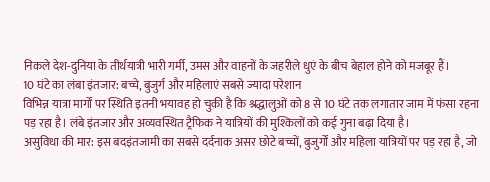निकले देश-दुनिया के तीर्थयात्री भारी गर्मी, उमस और वाहनों के जहरीले धुएं के बीच बेहाल होने को मजबूर हैं।
10 घंटे का लंबा इंतजार: बच्चे, बुजुर्ग और महिलाएं सबसे ज्यादा परेशान
विभिन्न यात्रा मार्गों पर स्थिति इतनी भयावह हो चुकी है कि श्रद्धालुओं को 8 से 10 घंटे तक लगातार जाम में फंसा रहना पड़ रहा है। लंबे इंतजार और अव्यवस्थित ट्रैफिक ने यात्रियों की मुश्किलों को कई गुना बढ़ा दिया है।
असुविधा की मार: इस बदइंतजामी का सबसे दर्दनाक असर छोटे बच्चों, बुजुर्गों और महिला यात्रियों पर पड़ रहा है, जो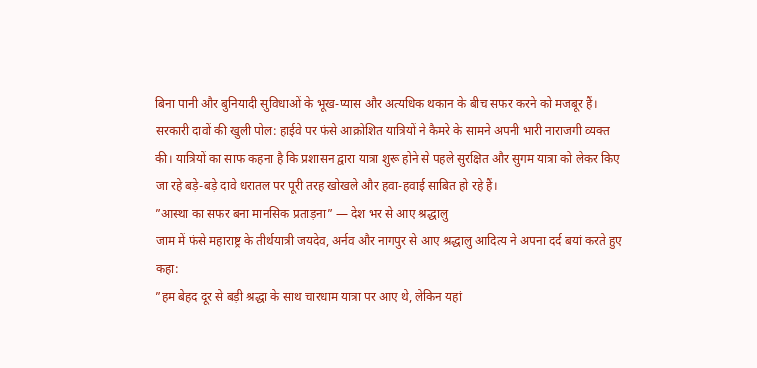बिना पानी और बुनियादी सुविधाओं के भूख-प्यास और अत्यधिक थकान के बीच सफर करने को मजबूर हैं।
सरकारी दावों की खुली पोल: हाईवे पर फंसे आक्रोशित यात्रियों ने कैमरे के सामने अपनी भारी नाराजगी व्यक्त की। यात्रियों का साफ कहना है कि प्रशासन द्वारा यात्रा शुरू होने से पहले सुरक्षित और सुगम यात्रा को लेकर किए जा रहे बड़े-बड़े दावे धरातल पर पूरी तरह खोखले और हवा-हवाई साबित हो रहे हैं।
”आस्था का सफर बना मानसिक प्रताड़ना” — देश भर से आए श्रद्धालु
जाम में फंसे महाराष्ट्र के तीर्थयात्री जयदेव, अर्नव और नागपुर से आए श्रद्धालु आदित्य ने अपना दर्द बयां करते हुए कहा:
”हम बेहद दूर से बड़ी श्रद्धा के साथ चारधाम यात्रा पर आए थे, लेकिन यहां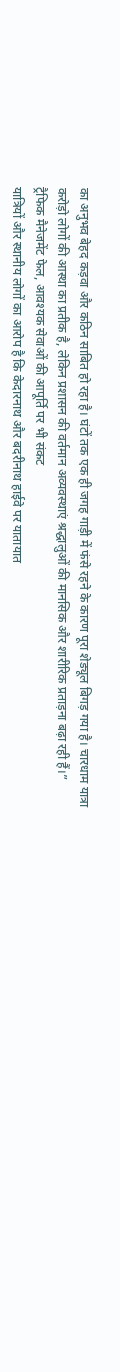का अनुभव बेहद कड़वा और कठिन साबित हो रहा है। घंटों तक एक ही जगह गाड़ी में फंसे रहने के कारण पूरा शेड्यूल बिगड़ गया है। चारधाम यात्रा करोड़ो लोगों की आस्था का प्रतीक है, लेकिन प्रशासन की वर्तमान अव्यवस्थाएं श्रद्धालुओं की मानसिक और शारीरिक प्रताड़ना बढ़ा रही हैं।”
ट्रैफिक मैनेजमेंट फेल, आवश्यक सेवाओं की आपूर्ति पर भी संकट
यात्रियों और स्थानीय लोगों का आरोप है कि केदारनाथ और बदरीनाथ हाईवे पर यातायात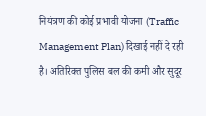नियंत्रण की कोई प्रभावी योजना (Traffic Management Plan) दिखाई नहीं दे रही है। अतिरिक्त पुलिस बल की कमी और सुदूर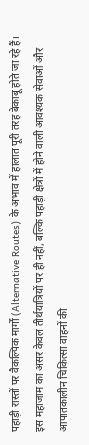पहाड़ी रास्तों पर वैकल्पिक मार्गों (Alternative Routes) के अभाव में हालात पूरी तरह बेकाबू होते जा रहे हैं। इस महाजाम का असर केवल तीर्थयात्रियों पर ही नहीं, बल्कि पहाड़ी क्षेत्रों में होने वाली आवश्यक सेवाओं और आपातकालीन चिकित्सा वाहनों की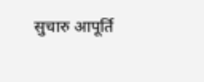सुचारु आपूर्ति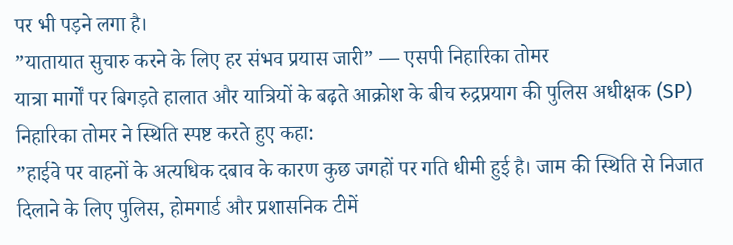पर भी पड़ने लगा है।
”यातायात सुचारु करने के लिए हर संभव प्रयास जारी” — एसपी निहारिका तोमर
यात्रा मार्गों पर बिगड़ते हालात और यात्रियों के बढ़ते आक्रोश के बीच रुद्रप्रयाग की पुलिस अधीक्षक (SP) निहारिका तोमर ने स्थिति स्पष्ट करते हुए कहा:
”हाईवे पर वाहनों के अत्यधिक दबाव के कारण कुछ जगहों पर गति धीमी हुई है। जाम की स्थिति से निजात दिलाने के लिए पुलिस, होमगार्ड और प्रशासनिक टीमें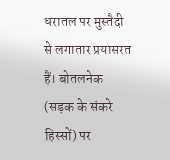धरातल पर मुस्तैदी से लगातार प्रयासरत हैं। बोतलनेक (सड़क के संकरे हिस्सों) पर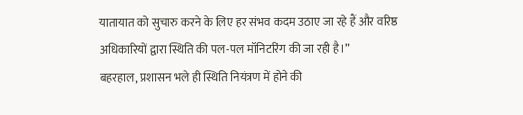यातायात को सुचारु करने के लिए हर संभव कदम उठाए जा रहे हैं और वरिष्ठ अधिकारियों द्वारा स्थिति की पल-पल मॉनिटरिंग की जा रही है।”
बहरहाल, प्रशासन भले ही स्थिति नियंत्रण में होने की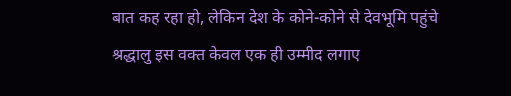बात कह रहा हो, लेकिन देश के कोने-कोने से देवभूमि पहुंचे श्रद्धालु इस वक्त केवल एक ही उम्मीद लगाए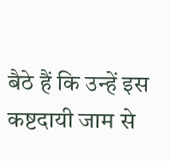बैठे हैं कि उन्हें इस कष्टदायी जाम से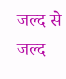जल्द से जल्द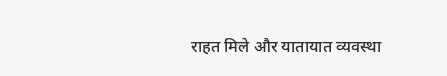राहत मिले और यातायात व्यवस्था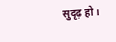सुदृढ़ हो।